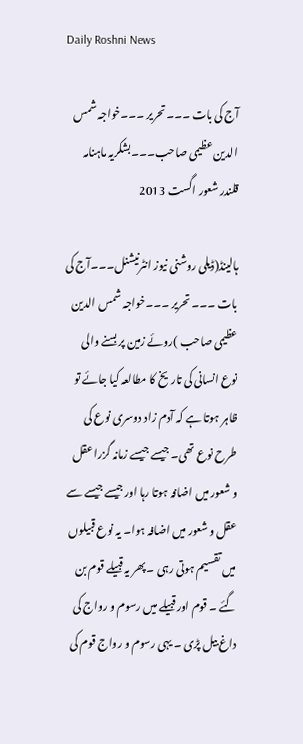Daily Roshni News

آج کی بات ۔۔۔تحریر ۔۔۔خواجہ شمس الدین عظیمی صاحب۔۔۔بشکریہ ماہنامہ قلندر شعور اگست 2013

ہالینڈ(ڈیلی روشنی نیوز انٹرنیشنل۔۔۔آج کی بات ۔۔۔ تحریر ۔۔۔خواجہ شمس الدین عظیمی صاحب )روئے زمین پر بسنے والی نوع انسانی کی تاریخ کا مطالعہ کیا جائے تو ظاہر ہوتا ہے کہ آدم زاد دوسری نوع کی طرح نوع تھی۔ جیسے جیسے زمانہ گزرا عقل و شعور میں اضافہ ہوتا رہا اور جیسے جیسے سے عقل و شعور میں اضافہ ہوا۔ یہ نوع قبیلوں میں تقسیم ہوتی رہی ۔ پھر یہ قبیلے قوم بن گئے ۔ قوم اور قبیلے میں رسوم و رواج کی داغ بیل پڑی ۔ یہی رسوم و رواج قوم کی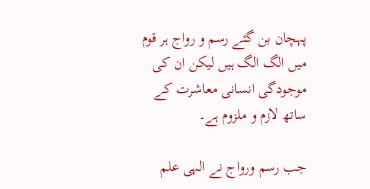پہچان بن گئے رسم و رواج ہر قوم میں الگ الگ ہیں لیکن ان کی موجودگی انسانی معاشرت کے ساتھ لازم و ملزوم ہے۔

جب رسم ورواج نے الہی علم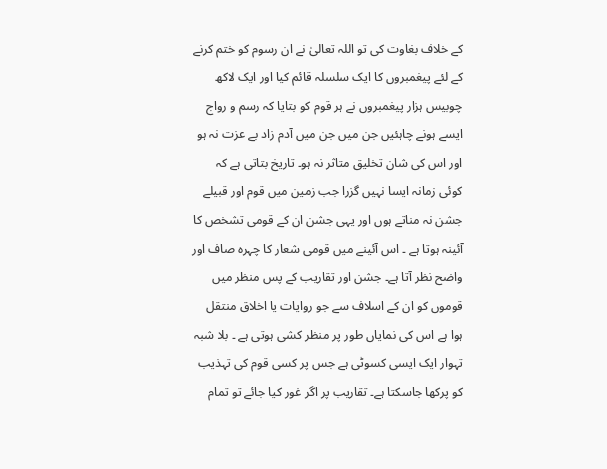کے خلاف بغاوت کی تو اللہ تعالیٰ نے ان رسوم کو ختم کرنے کے لئے پیغمبروں کا ایک سلسلہ قائم کیا اور ایک لاکھ چوبیس ہزار پیغمبروں نے ہر قوم کو بتایا کہ رسم و رواج ایسے ہونے چاہئیں جن میں جن میں آدم زاد بے عزت نہ ہو اور اس کی شان تخلیق متاثر نہ ہو۔ تاریخ بتاتی ہے کہ کوئی زمانہ ایسا نہیں گزرا جب زمین میں قوم اور قبیلے جشن نہ مناتے ہوں اور یہی جشن ان کے قومی تشخص کا آئینہ ہوتا ہے ۔ اس آئینے میں قومی شعار کا چہرہ صاف اور واضح نظر آتا ہے۔ جشن اور تقاریب کے پس منظر میں قوموں کو ان کے اسلاف سے جو روایات یا اخلاق منتقل ہوا ہے اس کی نمایاں طور پر منظر کشی ہوتی ہے ۔ بلا شبہ تہوار ایک ایسی کسوٹی ہے جس پر کسی قوم کی تہذیب کو پرکھا جاسکتا ہے۔ تقاریب پر اگر غور کیا جائے تو تمام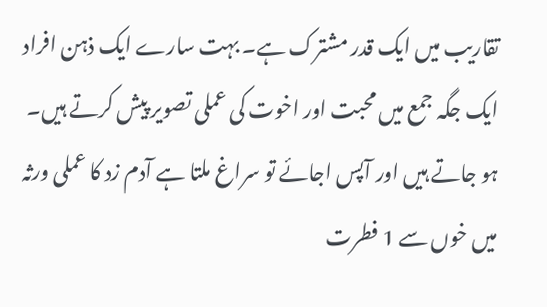تقاریب میں ایک قدر مشترک ہے۔ بہت سارے ایک ذہن افراد ایک جگہ جمع میں محبت اور اخوت کی عملی تصویر پیش کرتے ہیں۔ ہو جاتے ہیں اور آپس اجائے تو سراغ ملتا ہے آدم زد کا عملی ورثہ میں خوں سے 1 فطرت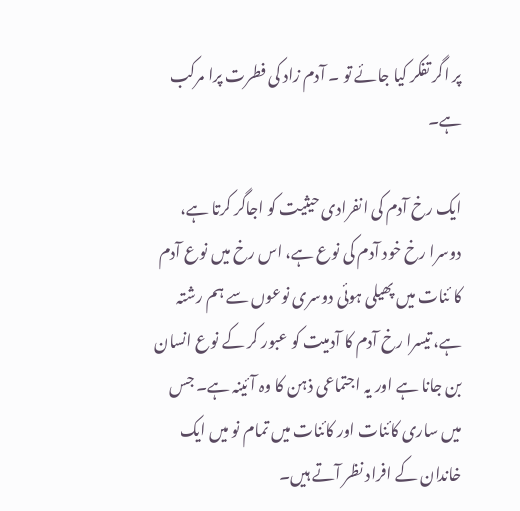پر اگر تفکر کیا جائے تو ۔ آدم زاد کی فطرت پرا مرکب ہے۔

ایک رخ آدم کی انفرادی حیثیت کو اجاگر کرتا ہے، دوسرا رخ خود آدم کی نوع ہے، اس رخ میں نوع آدم کا ئنات میں پھیلی ہوئی دوسری نوعوں سے ہم رشتہ ہے، تیسرا رخ آدم کا آدمیت کو عبور کر کے نوع انسان بن جانا ہے اور یہ اجتماعی ذہن کا وہ آئینہ ہے۔ جس میں ساری کائنات اور کائنات میں تمام نو میں ایک خاندان کے افراد نظر آتے ہیں۔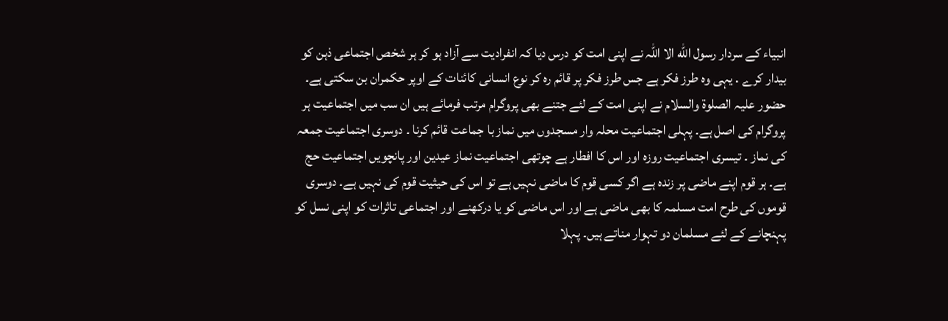انبیاء کے سردار رسول الله الا اللہ نے اپنی امت کو درس دیا کہ انفرادیت سے آزاد ہو کر ہر شخص اجتماعی ذہن کو بیدار کرے . یہی وہ طرز فکر ہے جس طرز فکر پر قائم رہ کر نوع انسانی کائنات کے اوپر حکمران بن سکتی ہے۔ حضور علیہ الصلوۃ والسلام نے اپنی امت کے لئے جتنے بھی پروگرام مرتب فرمائے ہیں ان سب میں اجتماعیت ہر پروگرام کی اصل ہے۔ پہلی اجتماعیت محلہ وار مسجدوں میں نماز با جماعت قائم کرنا ۔ دوسری اجتماعیت جمعہ کی نماز ۔ تیسری اجتماعیت روزہ اور اس کا افطار ہے چوتھی اجتماعیت نماز عیدین اور پانچویں اجتماعیت حج ہے۔ ہر قوم اپنے ماضی پر زندہ ہے اگر کسی قوم کا ماضی نہیں ہے تو اس کی حیثیت قوم کی نہیں ہے۔ دوسری قوموں کی طرح امت مسلمہ کا بھی ماضی ہے اور اس ماضی کو یا درکھنے اور اجتماعی تاثرات کو اپنی نسل کو پہنچانے کے لئے مسلمان دو تہوار مناتے ہیں۔ پہلا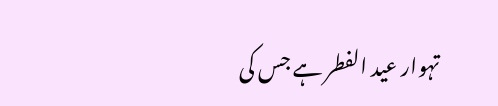تہوار عید الفطر ہے جس کی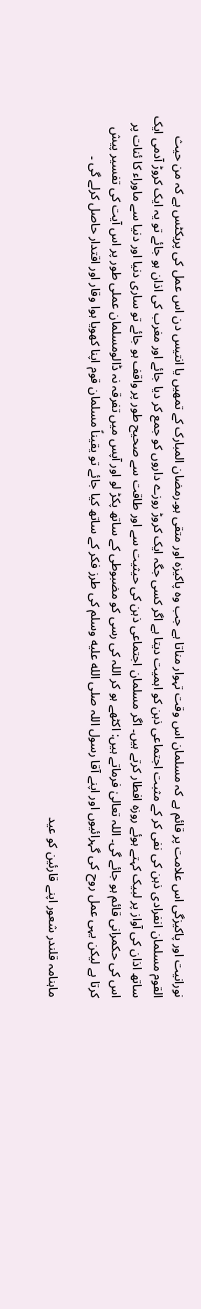نورانیت اور پاکیزگی اس علامت پر قائم ہے کہ مسلمان اس وقت تہوار مناتا ہے جب وہ پاکیزہ اور متقی ہو۔رمضان المبارک کے تمھیں یا انتیس دن اس عمل کی پریکٹس ہے کہ من حیث القوم مسلمان انفرادی ذہن کی نفی کر کے مثبت اجتماعی ذہن کو اہمیت دیتا ہے اگر کسی جگہ ایک کروڑ روزے داروں کو جمع کر دیا جائے اور مغرب کی اذان ہو جائے تو یہ ایک کروڑ آدمی ایک ساتھ اذان کی آواز پر لبیک کہتے ہوئے روزہ افطار کرتے ہیں۔ اگر مسلمان اجتماعی ذہن کی حیثیت سے اور طاقت سے صحیح طور پر واقف ہو جائے تو ساری دنیا اور دنیا سے ماوراء کا ئنات پر اس کی حکمرانی قائم ہو جائے گی۔ اللہ تعالیٰ فرماتے ہیں: اکٹھے ہو کر اللہ کی رسی کو مضبوطی کے ساتھ پکڑ لو اور آپس میں تفرقہ نہ ڈالومسلمان عملی طور پر اس آیت کی تفسیر پیش کرتا ہے لیکن یہی عمل روح کی گہرائیوں اور اپنے آقا رسول اللہ صلى الله عليه وسلم کی طرز فکر کے ساتھ کیا جائے تو یقیناً مسلمان قوم اپنا کھویا ہوا وقار اور اقتدار حاصل کرلے گی ۔

ماہنامہ قلندر شعور اپنے قارئین کو عید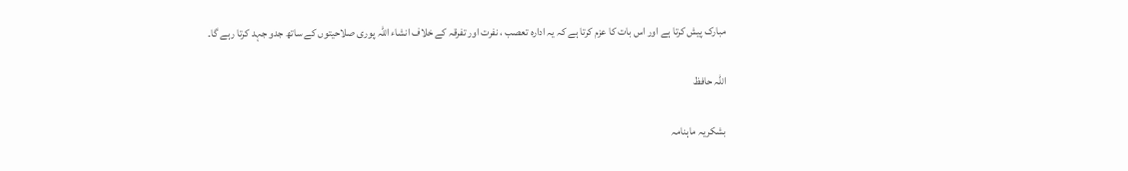مبارک پیش کرتا ہے اور اس بات کا عزم کرتا ہے کہ یہ ادارہ تعصب ، نفرت اور تفرقہ کے خلاف انشاء اللہ پوری صلاحیتوں کے ساتھ جدو جہد کرتا رہے گا۔

اللہ حافظ

بشکریہ ماہنامہ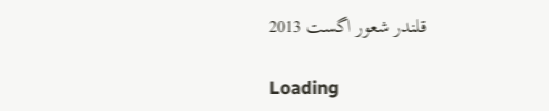قلندر شعور اگست 2013

Loading